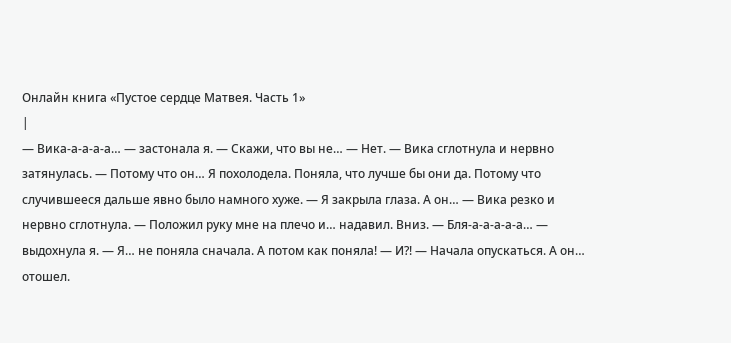Онлайн книга «Пустое сердце Матвея. Часть 1»
|
— Вика-а-а-а-а… — застонала я. — Скажи, что вы не… — Нет. — Вика сглотнула и нервно затянулась. — Потому что он… Я похолодела. Поняла, что лучше бы они да. Потому что случившееся дальше явно было намного хуже. — Я закрыла глаза. А он… — Вика резко и нервно сглотнула. — Положил руку мне на плечо и… надавил. Вниз. — Бля-а-а-а-а-а… — выдохнула я. — Я… не поняла сначала. А потом как поняла! — И?! — Начала опускаться. А он… отошел.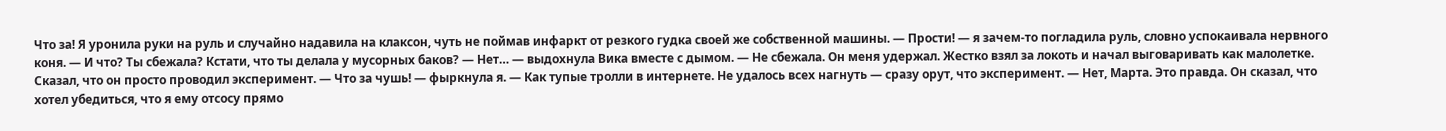Что за! Я уронила руки на руль и случайно надавила на клаксон, чуть не поймав инфаркт от резкого гудка своей же собственной машины. — Прости! — я зачем-то погладила руль, словно успокаивала нервного коня. — И что? Ты сбежала? Кстати, что ты делала у мусорных баков? — Нет… — выдохнула Вика вместе с дымом. — Не сбежала. Он меня удержал. Жестко взял за локоть и начал выговаривать как малолетке. Сказал, что он просто проводил эксперимент. — Что за чушь! — фыркнула я. — Как тупые тролли в интернете. Не удалось всех нагнуть — сразу орут, что эксперимент. — Нет, Марта. Это правда. Он сказал, что хотел убедиться, что я ему отсосу прямо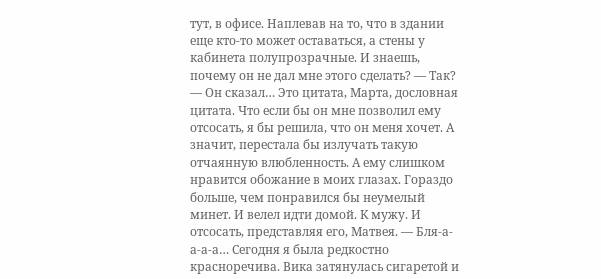тут, в офисе. Наплевав на то, что в здании еще кто-то может оставаться, а стены у кабинета полупрозрачные. И знаешь, почему он не дал мне этого сделать? — Так? — Он сказал… Это цитата, Марта, дословная цитата. Что если бы он мне позволил ему отсосать, я бы решила, что он меня хочет. А значит, перестала бы излучать такую отчаянную влюбленность. А ему слишком нравится обожание в моих глазах. Гораздо больше, чем понравился бы неумелый минет. И велел идти домой. К мужу. И отсосать, представляя его, Матвея. — Бля-а-а-а-а… Сегодня я была редкостно красноречива. Вика затянулась сигаретой и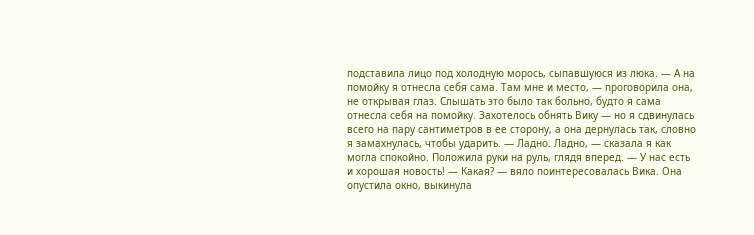подставила лицо под холодную морось, сыпавшуюся из люка. — А на помойку я отнесла себя сама. Там мне и место, — проговорила она, не открывая глаз. Слышать это было так больно, будто я сама отнесла себя на помойку. Захотелось обнять Вику — но я сдвинулась всего на пару сантиметров в ее сторону, а она дернулась так, словно я замахнулась, чтобы ударить. — Ладно. Ладно, — сказала я как могла спокойно. Положила руки на руль, глядя вперед. — У нас есть и хорошая новость! — Какая? — вяло поинтересовалась Вика. Она опустила окно, выкинула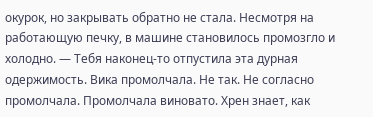окурок, но закрывать обратно не стала. Несмотря на работающую печку, в машине становилось промозгло и холодно. — Тебя наконец-то отпустила эта дурная одержимость. Вика промолчала. Не так. Не согласно промолчала. Промолчала виновато. Хрен знает, как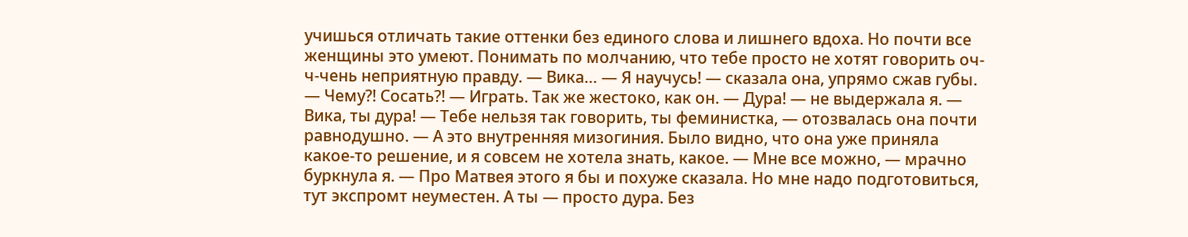учишься отличать такие оттенки без единого слова и лишнего вдоха. Но почти все женщины это умеют. Понимать по молчанию, что тебе просто не хотят говорить оч-ч-чень неприятную правду. — Вика… — Я научусь! — сказала она, упрямо сжав губы. — Чему?! Сосать?! — Играть. Так же жестоко, как он. — Дура! — не выдержала я. — Вика, ты дура! — Тебе нельзя так говорить, ты феминистка, — отозвалась она почти равнодушно. — А это внутренняя мизогиния. Было видно, что она уже приняла какое-то решение, и я совсем не хотела знать, какое. — Мне все можно, — мрачно буркнула я. — Про Матвея этого я бы и похуже сказала. Но мне надо подготовиться, тут экспромт неуместен. А ты — просто дура. Без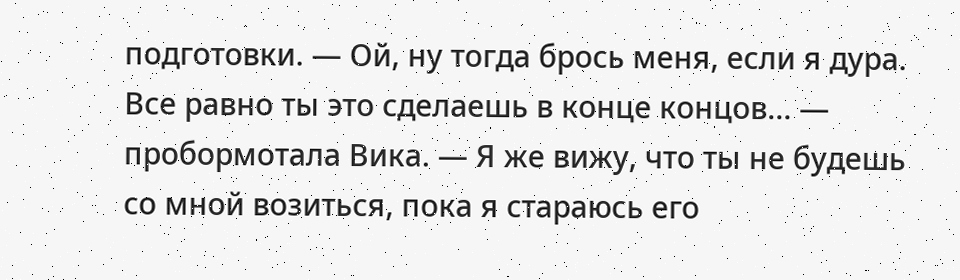подготовки. — Ой, ну тогда брось меня, если я дура. Все равно ты это сделаешь в конце концов… — пробормотала Вика. — Я же вижу, что ты не будешь со мной возиться, пока я стараюсь его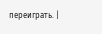переиграть. |